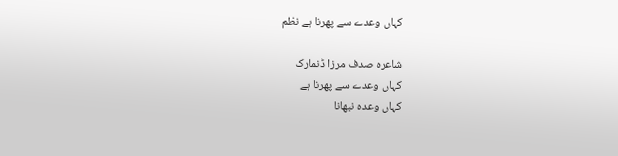کہاں وعدے سے پھرنا ہے نظم

شاعرہ صدف مرزا ڈنمارک
کہاں وعدے سے پھرنا ہے
کہاں وعدہ نبھانا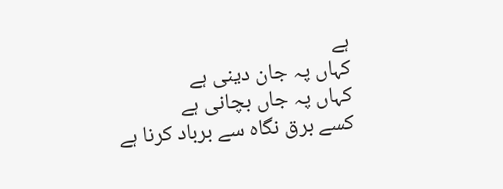ہے
کہاں پہ جان دینی ہے
کہاں پہ جاں بچانی ہے
کسے برق نگاہ سے برباد کرنا ہے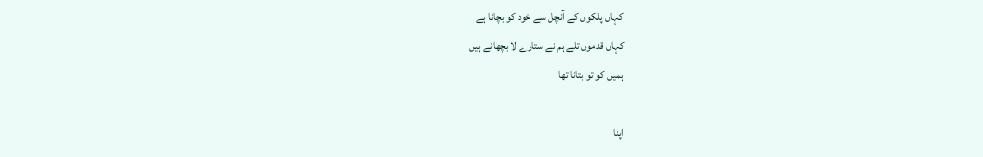کہاں پلکوں کے آنچل سے خود کو بچانا ہے
کہاں قدموں تلے ہم نے ستارے لا بچھانے ہیں
ہمیں کو تو بتانا تھا

اپنا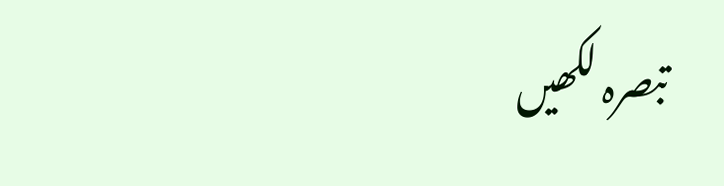تبصرہ لکھیں